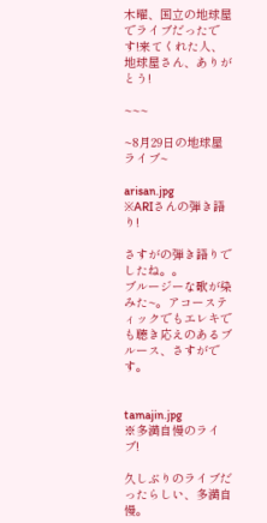木曜、国立の地球屋でライブだったです!来てくれた人、地球屋さん、ありがとう!

~~~

~8月29日の地球屋ライブ~

arisan.jpg
※ARIさんの弾き語り!

さすがの弾き語りでしたね。。
ブルージーな歌が染みた~。アコースティックでもエレキでも聴き応えのあるブルース、さすがです。


tamajin.jpg
※多満自慢のライブ!

久しぶりのライブだったらしい、多満自慢。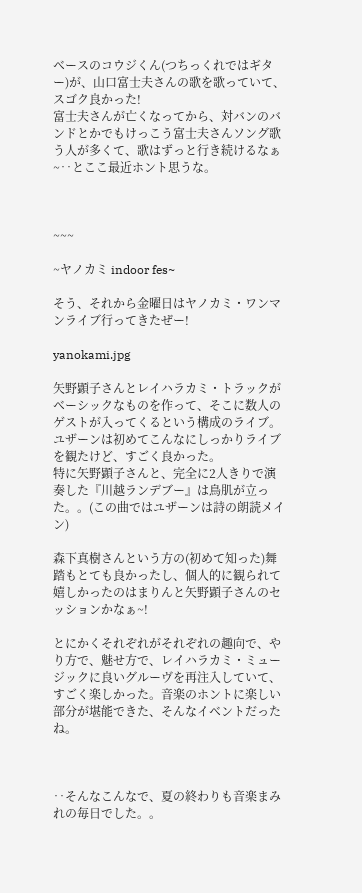ベースのコウジくん(つちっくれではギター)が、山口富士夫さんの歌を歌っていて、スゴク良かった!
富士夫さんが亡くなってから、対バンのバンドとかでもけっこう富士夫さんソング歌う人が多くて、歌はずっと行き続けるなぁ~‥とここ最近ホント思うな。



~~~

~ヤノカミ indoor fes~

そう、それから金曜日はヤノカミ・ワンマンライブ行ってきたぜー!

yanokami.jpg

矢野顕子さんとレイハラカミ・トラックがベーシックなものを作って、そこに数人のゲストが入ってくるという構成のライブ。
ユザーンは初めてこんなにしっかりライブを観たけど、すごく良かった。
特に矢野顕子さんと、完全に2人きりで演奏した『川越ランデブー』は鳥肌が立った。。(この曲ではユザーンは詩の朗読メイン)

森下真樹さんという方の(初めて知った)舞踏もとても良かったし、個人的に観られて嬉しかったのはまりんと矢野顕子さんのセッションかなぁ~!

とにかくそれぞれがそれぞれの趣向で、やり方で、魅せ方で、レイハラカミ・ミュージックに良いグルーヴを再注入していて、すごく楽しかった。音楽のホントに楽しい部分が堪能できた、そんなイベントだったね。



‥そんなこんなで、夏の終わりも音楽まみれの毎日でした。。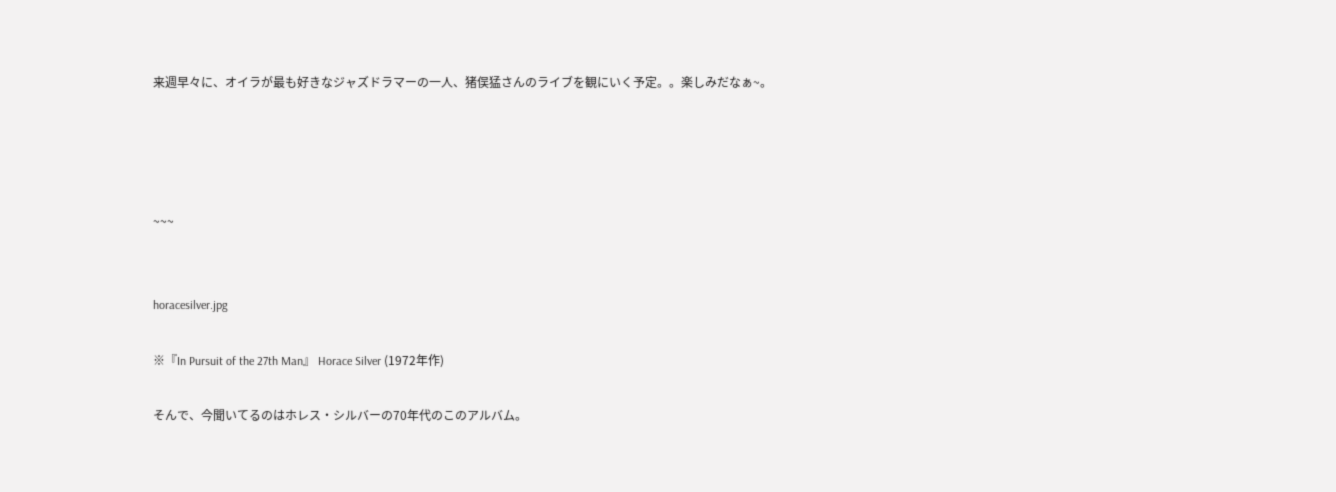来週早々に、オイラが最も好きなジャズドラマーの一人、猪俣猛さんのライブを観にいく予定。。楽しみだなぁ~。




~~~


horacesilver.jpg

※『In Pursuit of the 27th Man』 Horace Silver (1972年作)

そんで、今聞いてるのはホレス・シルバーの70年代のこのアルバム。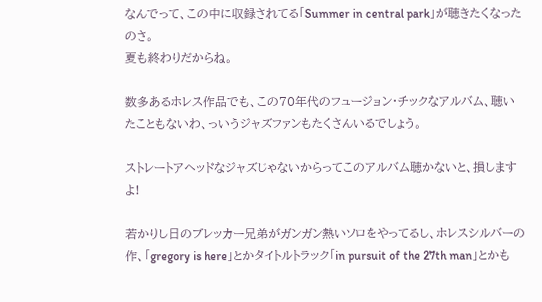なんでって、この中に収録されてる「Summer in central park」が聴きたくなったのさ。
夏も終わりだからね。

数多あるホレス作品でも、この70年代のフュージョン・チックなアルバム、聴いたこともないわ、っいうジャズファンもたくさんいるでしょう。

ストレートアヘッドなジャズじゃないからってこのアルバム聴かないと、損しますよ!

若かりし日のブレッカー兄弟がガンガン熱いソロをやってるし、ホレスシルバーの作、「gregory is here」とかタイトルトラック「in pursuit of the 27th man」とかも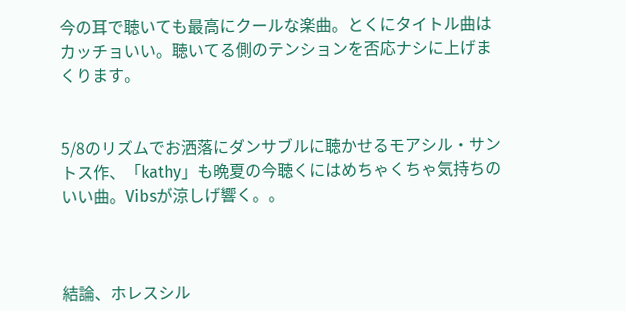今の耳で聴いても最高にクールな楽曲。とくにタイトル曲はカッチョいい。聴いてる側のテンションを否応ナシに上げまくります。


5/8のリズムでお洒落にダンサブルに聴かせるモアシル・サントス作、「kathy」も晩夏の今聴くにはめちゃくちゃ気持ちのいい曲。Vibsが涼しげ響く。。



結論、ホレスシル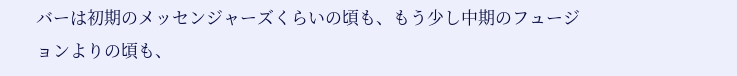バーは初期のメッセンジャーズくらいの頃も、もう少し中期のフュージョンよりの頃も、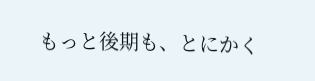もっと後期も、とにかく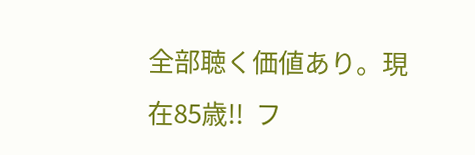全部聴く価値あり。現在85歳!!  フ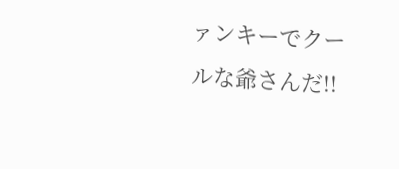ァンキーでクールな爺さんだ!!